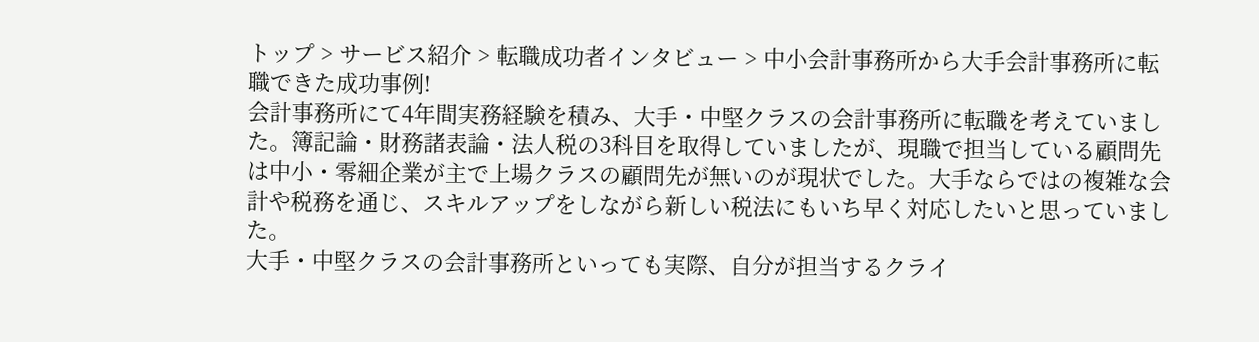トップ > サービス紹介 > 転職成功者インタビュー > 中小会計事務所から大手会計事務所に転職できた成功事例!
会計事務所にて4年間実務経験を積み、大手・中堅クラスの会計事務所に転職を考えていました。簿記論・財務諸表論・法人税の3科目を取得していましたが、現職で担当している顧問先は中小・零細企業が主で上場クラスの顧問先が無いのが現状でした。大手ならではの複雑な会計や税務を通じ、スキルアップをしながら新しい税法にもいち早く対応したいと思っていました。
大手・中堅クラスの会計事務所といっても実際、自分が担当するクライ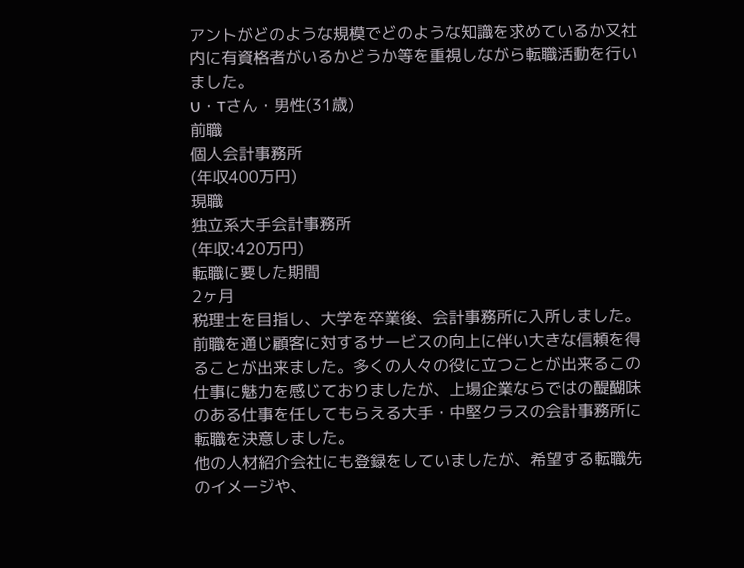アントがどのような規模でどのような知識を求めているか又社内に有資格者がいるかどうか等を重視しながら転職活動を行いました。
U・Tさん・男性(31歳)
前職
個人会計事務所
(年収400万円)
現職
独立系大手会計事務所
(年収:420万円)
転職に要した期間
2ヶ月
税理士を目指し、大学を卒業後、会計事務所に入所しました。前職を通じ顧客に対するサービスの向上に伴い大きな信頼を得ることが出来ました。多くの人々の役に立つことが出来るこの仕事に魅力を感じておりましたが、上場企業ならではの醍醐味のある仕事を任してもらえる大手・中堅クラスの会計事務所に転職を決意しました。
他の人材紹介会社にも登録をしていましたが、希望する転職先のイメージや、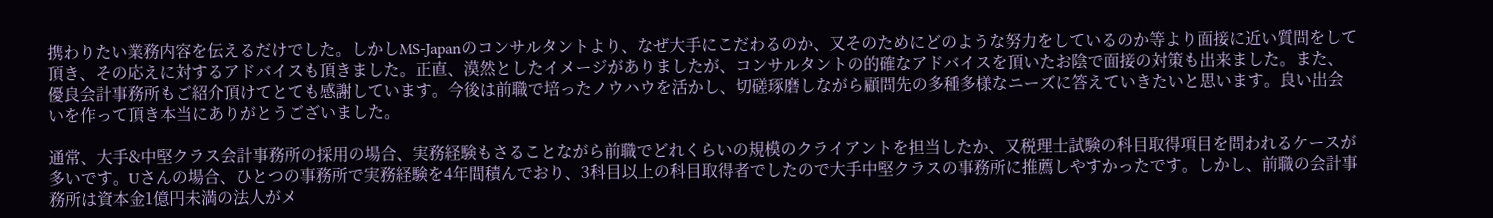携わりたい業務内容を伝えるだけでした。しかしMS-Japanのコンサルタントより、なぜ大手にこだわるのか、又そのためにどのような努力をしているのか等より面接に近い質問をして頂き、その応えに対するアドバイスも頂きました。正直、漠然としたイメージがありましたが、コンサルタントの的確なアドバイスを頂いたお陰で面接の対策も出来ました。また、優良会計事務所もご紹介頂けてとても感謝しています。今後は前職で培ったノウハウを活かし、切磋琢磨しながら顧問先の多種多様なニーズに答えていきたいと思います。良い出会いを作って頂き本当にありがとうございました。

通常、大手&中堅クラス会計事務所の採用の場合、実務経験もさることながら前職でどれくらいの規模のクライアントを担当したか、又税理士試験の科目取得項目を問われるケースが多いです。Uさんの場合、ひとつの事務所で実務経験を4年間積んでおり、3科目以上の科目取得者でしたので大手中堅クラスの事務所に推薦しやすかったです。しかし、前職の会計事務所は資本金1億円未満の法人がメ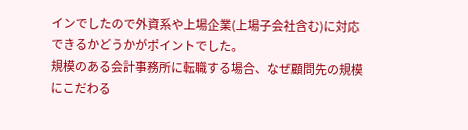インでしたので外資系や上場企業(上場子会社含む)に対応できるかどうかがポイントでした。
規模のある会計事務所に転職する場合、なぜ顧問先の規模にこだわる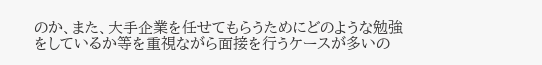のか、また、大手企業を任せてもらうためにどのような勉強をしているか等を重視ながら面接を行うケースが多いの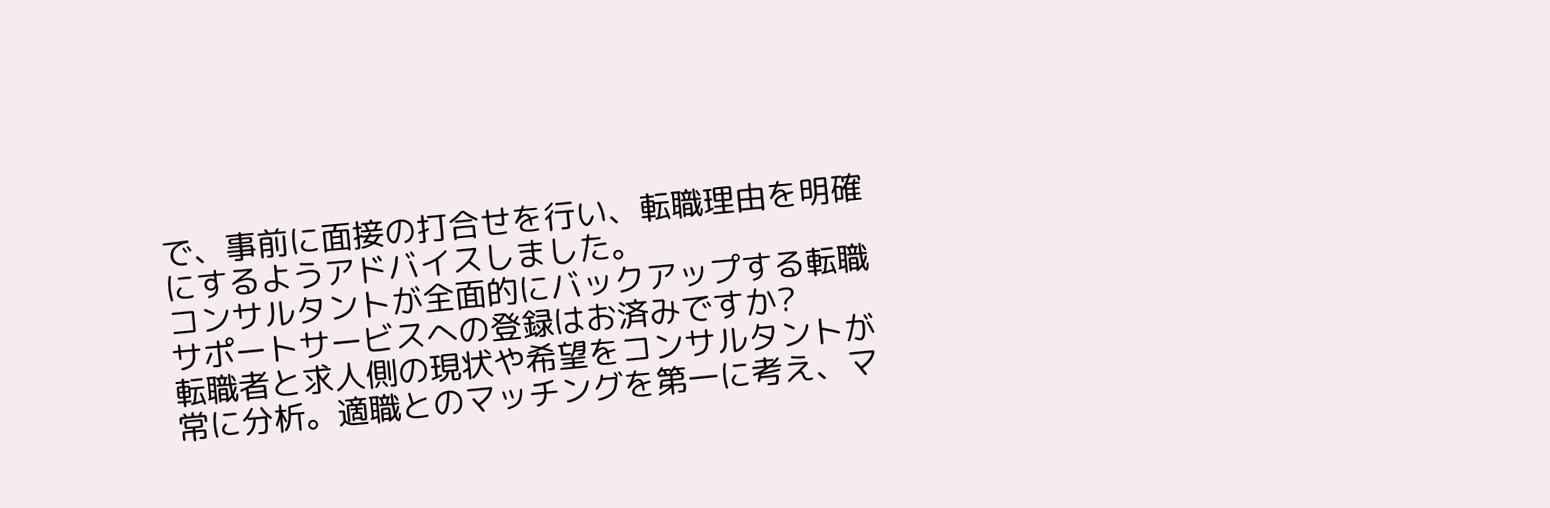で、事前に面接の打合せを行い、転職理由を明確にするようアドバイスしました。
コンサルタントが全面的にバックアップする転職サポートサービスへの登録はお済みですか?
転職者と求人側の現状や希望をコンサルタントが常に分析。適職とのマッチングを第一に考え、マ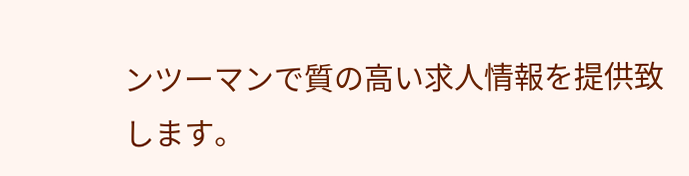ンツーマンで質の高い求人情報を提供致します。